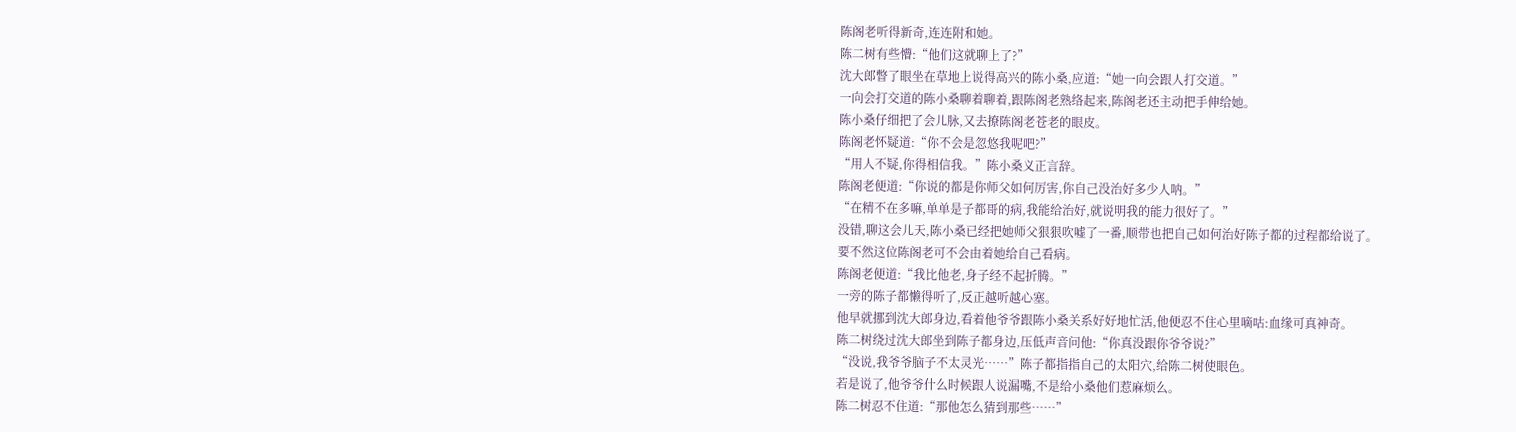陈阁老听得新奇,连连附和她。
陈二树有些懵:“他们这就聊上了?”
沈大郎瞥了眼坐在草地上说得高兴的陈小桑,应道:“她一向会跟人打交道。”
一向会打交道的陈小桑聊着聊着,跟陈阁老熟络起来,陈阁老还主动把手伸给她。
陈小桑仔细把了会儿脉,又去撩陈阁老苍老的眼皮。
陈阁老怀疑道:“你不会是忽悠我呢吧?”
“用人不疑,你得相信我。”陈小桑义正言辞。
陈阁老便道:“你说的都是你师父如何厉害,你自己没治好多少人呐。”
“在精不在多嘛,单单是子都哥的病,我能给治好,就说明我的能力很好了。”
没错,聊这会儿天,陈小桑已经把她师父狠狠吹嘘了一番,顺带也把自己如何治好陈子都的过程都给说了。
要不然这位陈阁老可不会由着她给自己看病。
陈阁老便道:“我比他老,身子经不起折腾。”
一旁的陈子都懒得听了,反正越听越心塞。
他早就挪到沈大郎身边,看着他爷爷跟陈小桑关系好好地忙活,他便忍不住心里嘀咕:血缘可真神奇。
陈二树绕过沈大郎坐到陈子都身边,压低声音问他:“你真没跟你爷爷说?”
“没说,我爷爷脑子不太灵光……”陈子都指指自己的太阳穴,给陈二树使眼色。
若是说了,他爷爷什么时候跟人说漏嘴,不是给小桑他们惹麻烦么。
陈二树忍不住道:“那他怎么猜到那些……”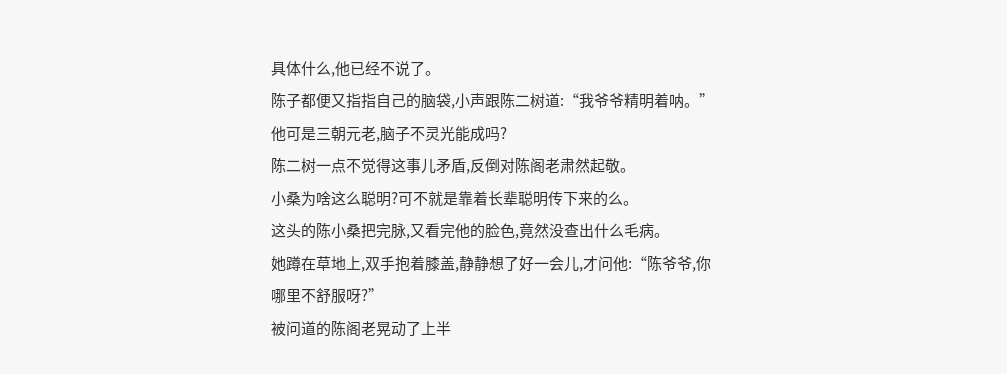具体什么,他已经不说了。
陈子都便又指指自己的脑袋,小声跟陈二树道:“我爷爷精明着呐。”
他可是三朝元老,脑子不灵光能成吗?
陈二树一点不觉得这事儿矛盾,反倒对陈阁老肃然起敬。
小桑为啥这么聪明?可不就是靠着长辈聪明传下来的么。
这头的陈小桑把完脉,又看完他的脸色,竟然没查出什么毛病。
她蹲在草地上,双手抱着膝盖,静静想了好一会儿,才问他:“陈爷爷,你哪里不舒服呀?”
被问道的陈阁老晃动了上半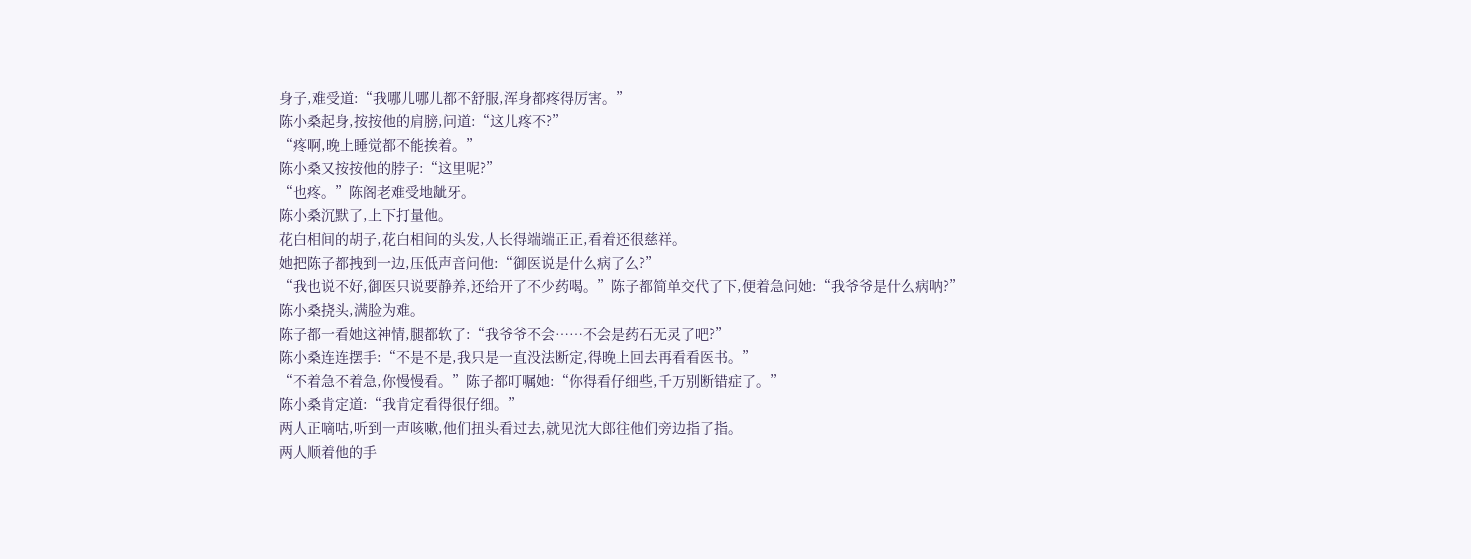身子,难受道:“我哪儿哪儿都不舒服,浑身都疼得厉害。”
陈小桑起身,按按他的肩膀,问道:“这儿疼不?”
“疼啊,晚上睡觉都不能挨着。”
陈小桑又按按他的脖子:“这里呢?”
“也疼。”陈阁老难受地龇牙。
陈小桑沉默了,上下打量他。
花白相间的胡子,花白相间的头发,人长得端端正正,看着还很慈祥。
她把陈子都拽到一边,压低声音问他:“御医说是什么病了么?”
“我也说不好,御医只说要静养,还给开了不少药喝。”陈子都简单交代了下,便着急问她:“我爷爷是什么病呐?”
陈小桑挠头,满脸为难。
陈子都一看她这神情,腿都软了:“我爷爷不会……不会是药石无灵了吧?”
陈小桑连连摆手:“不是不是,我只是一直没法断定,得晚上回去再看看医书。”
“不着急不着急,你慢慢看。”陈子都叮嘱她:“你得看仔细些,千万别断错症了。”
陈小桑肯定道:“我肯定看得很仔细。”
两人正嘀咕,听到一声咳嗽,他们扭头看过去,就见沈大郎往他们旁边指了指。
两人顺着他的手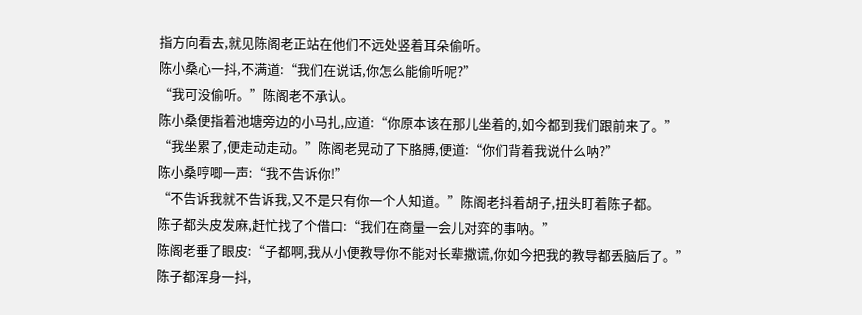指方向看去,就见陈阁老正站在他们不远处竖着耳朵偷听。
陈小桑心一抖,不满道:“我们在说话,你怎么能偷听呢?”
“我可没偷听。”陈阁老不承认。
陈小桑便指着池塘旁边的小马扎,应道:“你原本该在那儿坐着的,如今都到我们跟前来了。”
“我坐累了,便走动走动。”陈阁老晃动了下胳膊,便道:“你们背着我说什么呐?”
陈小桑哼唧一声:“我不告诉你!”
“不告诉我就不告诉我,又不是只有你一个人知道。”陈阁老抖着胡子,扭头盯着陈子都。
陈子都头皮发麻,赶忙找了个借口:“我们在商量一会儿对弈的事呐。”
陈阁老垂了眼皮:“子都啊,我从小便教导你不能对长辈撒谎,你如今把我的教导都丢脑后了。”
陈子都浑身一抖,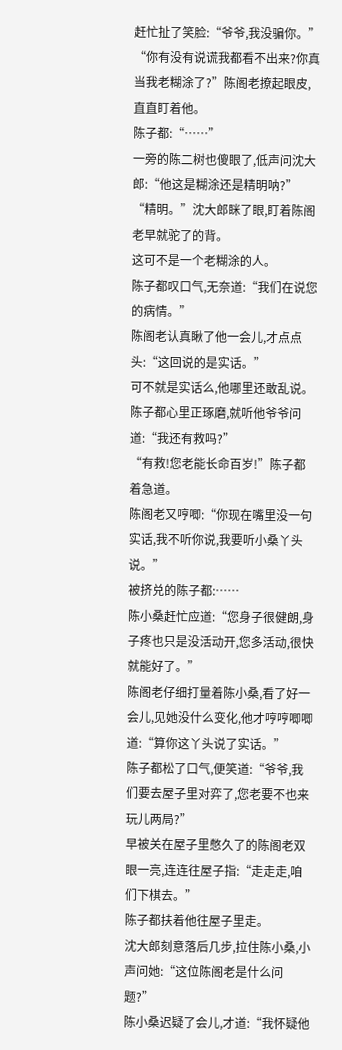赶忙扯了笑脸:“爷爷,我没骗你。”
“你有没有说谎我都看不出来?你真当我老糊涂了?”陈阁老撩起眼皮,直直盯着他。
陈子都:“……”
一旁的陈二树也傻眼了,低声问沈大郎:“他这是糊涂还是精明呐?”
“精明。”沈大郎眯了眼,盯着陈阁老早就驼了的背。
这可不是一个老糊涂的人。
陈子都叹口气,无奈道:“我们在说您的病情。”
陈阁老认真瞅了他一会儿,才点点头:“这回说的是实话。”
可不就是实话么,他哪里还敢乱说。
陈子都心里正琢磨,就听他爷爷问道:“我还有救吗?”
“有救!您老能长命百岁!”陈子都着急道。
陈阁老又哼唧:“你现在嘴里没一句实话,我不听你说,我要听小桑丫头说。”
被挤兑的陈子都:……
陈小桑赶忙应道:“您身子很健朗,身子疼也只是没活动开,您多活动,很快就能好了。”
陈阁老仔细打量着陈小桑,看了好一会儿,见她没什么变化,他才哼哼唧唧道:“算你这丫头说了实话。”
陈子都松了口气,便笑道:“爷爷,我们要去屋子里对弈了,您老要不也来玩儿两局?”
早被关在屋子里憋久了的陈阁老双眼一亮,连连往屋子指:“走走走,咱们下棋去。”
陈子都扶着他往屋子里走。
沈大郎刻意落后几步,拉住陈小桑,小声问她:“这位陈阁老是什么问题?”
陈小桑迟疑了会儿,才道:“我怀疑他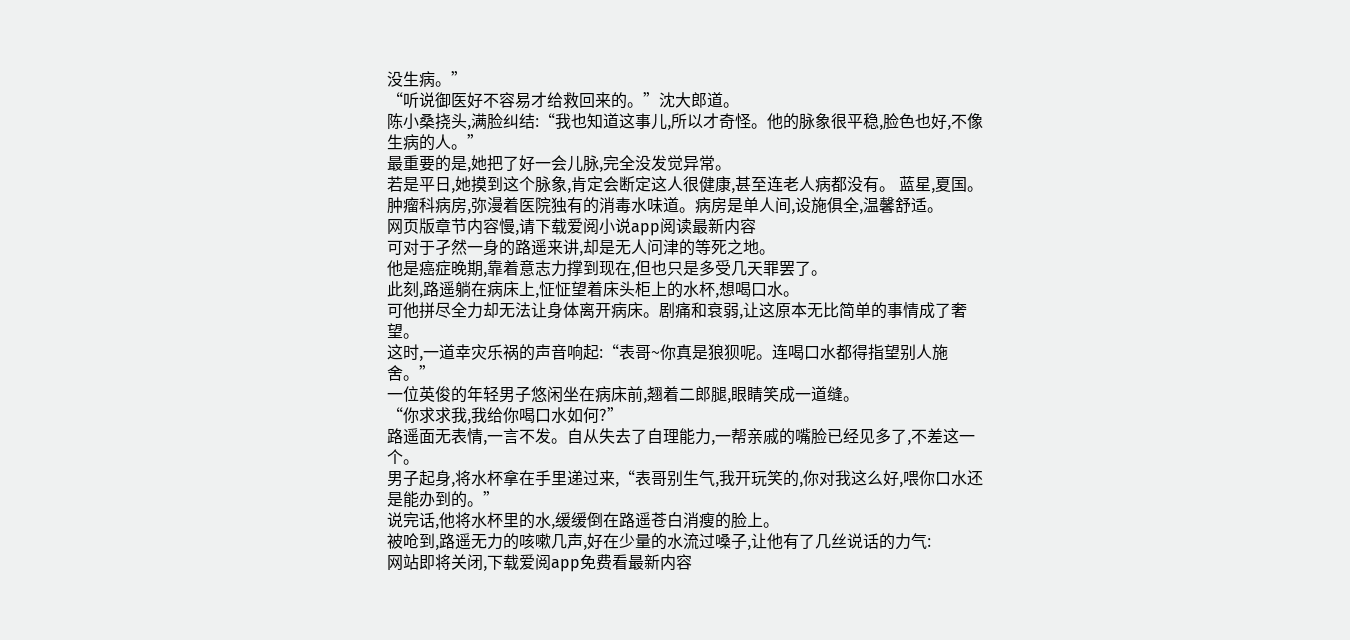没生病。”
“听说御医好不容易才给救回来的。”沈大郎道。
陈小桑挠头,满脸纠结:“我也知道这事儿,所以才奇怪。他的脉象很平稳,脸色也好,不像生病的人。”
最重要的是,她把了好一会儿脉,完全没发觉异常。
若是平日,她摸到这个脉象,肯定会断定这人很健康,甚至连老人病都没有。 蓝星,夏国。
肿瘤科病房,弥漫着医院独有的消毒水味道。病房是单人间,设施俱全,温馨舒适。
网页版章节内容慢,请下载爱阅小说app阅读最新内容
可对于孑然一身的路遥来讲,却是无人问津的等死之地。
他是癌症晚期,靠着意志力撑到现在,但也只是多受几天罪罢了。
此刻,路遥躺在病床上,怔怔望着床头柜上的水杯,想喝口水。
可他拼尽全力却无法让身体离开病床。剧痛和衰弱,让这原本无比简单的事情成了奢望。
这时,一道幸灾乐祸的声音响起:“表哥~你真是狼狈呢。连喝口水都得指望别人施舍。”
一位英俊的年轻男子悠闲坐在病床前,翘着二郎腿,眼睛笑成一道缝。
“你求求我,我给你喝口水如何?”
路遥面无表情,一言不发。自从失去了自理能力,一帮亲戚的嘴脸已经见多了,不差这一个。
男子起身,将水杯拿在手里递过来,“表哥别生气,我开玩笑的,你对我这么好,喂你口水还是能办到的。”
说完话,他将水杯里的水,缓缓倒在路遥苍白消瘦的脸上。
被呛到,路遥无力的咳嗽几声,好在少量的水流过嗓子,让他有了几丝说话的力气:
网站即将关闭,下载爱阅app免费看最新内容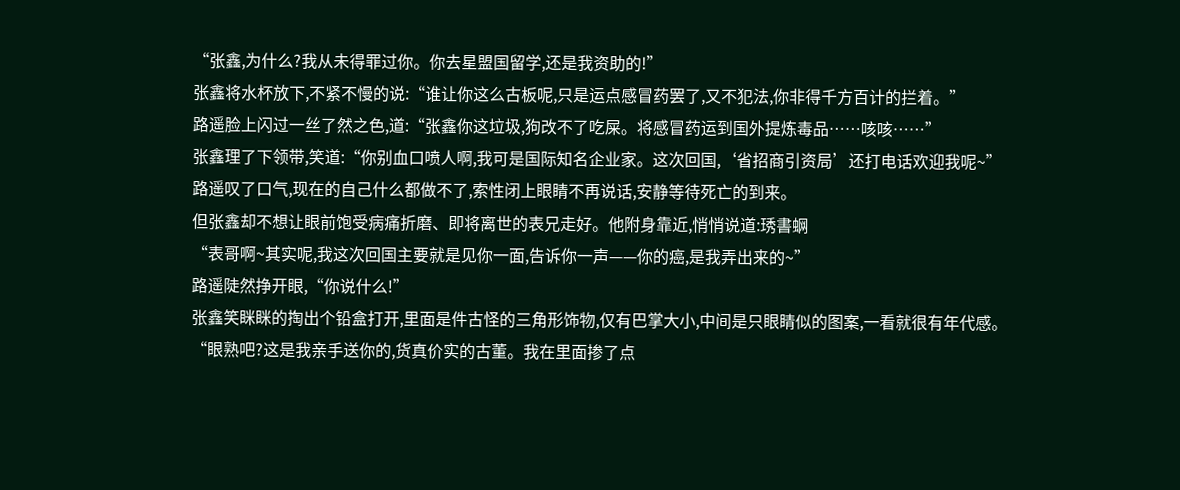“张鑫,为什么?我从未得罪过你。你去星盟国留学,还是我资助的!”
张鑫将水杯放下,不紧不慢的说:“谁让你这么古板呢,只是运点感冒药罢了,又不犯法,你非得千方百计的拦着。”
路遥脸上闪过一丝了然之色,道:“张鑫你这垃圾,狗改不了吃屎。将感冒药运到国外提炼毒品……咳咳……”
张鑫理了下领带,笑道:“你别血口喷人啊,我可是国际知名企业家。这次回国,‘省招商引资局’还打电话欢迎我呢~”
路遥叹了口气,现在的自己什么都做不了,索性闭上眼睛不再说话,安静等待死亡的到来。
但张鑫却不想让眼前饱受病痛折磨、即将离世的表兄走好。他附身靠近,悄悄说道:琇書蛧
“表哥啊~其实呢,我这次回国主要就是见你一面,告诉你一声——你的癌,是我弄出来的~”
路遥陡然挣开眼,“你说什么!”
张鑫笑眯眯的掏出个铅盒打开,里面是件古怪的三角形饰物,仅有巴掌大小,中间是只眼睛似的图案,一看就很有年代感。
“眼熟吧?这是我亲手送你的,货真价实的古董。我在里面掺了点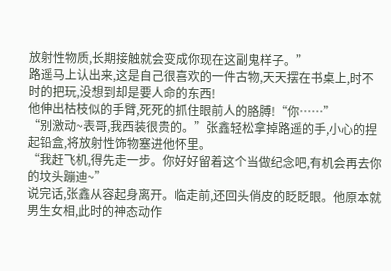放射性物质,长期接触就会变成你现在这副鬼样子。”
路遥马上认出来,这是自己很喜欢的一件古物,天天摆在书桌上,时不时的把玩,没想到却是要人命的东西!
他伸出枯枝似的手臂,死死的抓住眼前人的胳膊!“你……”
“别激动~表哥,我西装很贵的。”张鑫轻松拿掉路遥的手,小心的捏起铅盒,将放射性饰物塞进他怀里。
“我赶飞机,得先走一步。你好好留着这个当做纪念吧,有机会再去你的坟头蹦迪~”
说完话,张鑫从容起身离开。临走前,还回头俏皮的眨眨眼。他原本就男生女相,此时的神态动作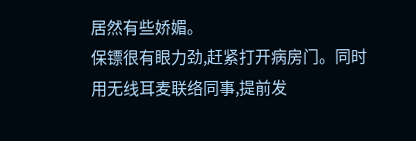居然有些娇媚。
保镖很有眼力劲,赶紧打开病房门。同时用无线耳麦联络同事,提前发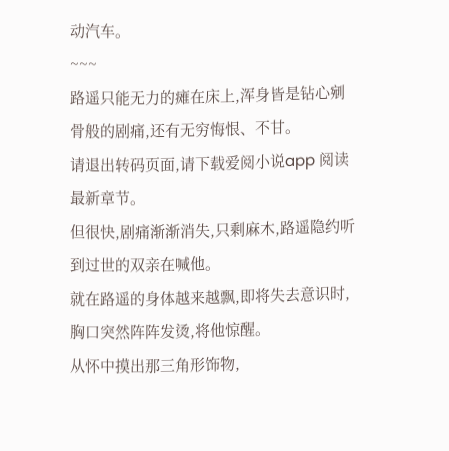动汽车。
~~~
路遥只能无力的瘫在床上,浑身皆是钻心剜骨般的剧痛,还有无穷悔恨、不甘。
请退出转码页面,请下载爱阅小说app 阅读最新章节。
但很快,剧痛渐渐消失,只剩麻木,路遥隐约听到过世的双亲在喊他。
就在路遥的身体越来越飘,即将失去意识时,胸口突然阵阵发烫,将他惊醒。
从怀中摸出那三角形饰物,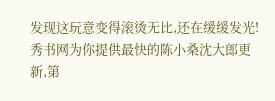发现这玩意变得滚烫无比,还在缓缓发光!
秀书网为你提供最快的陈小桑沈大郎更新,第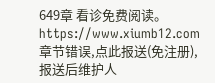649章 看诊免费阅读。https://www.xiumb12.com
章节错误,点此报送(免注册),
报送后维护人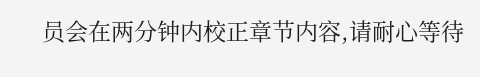员会在两分钟内校正章节内容,请耐心等待